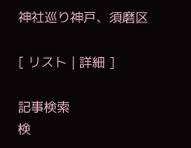神社巡り神戸、須磨区

[ リスト | 詳細 ]

記事検索
検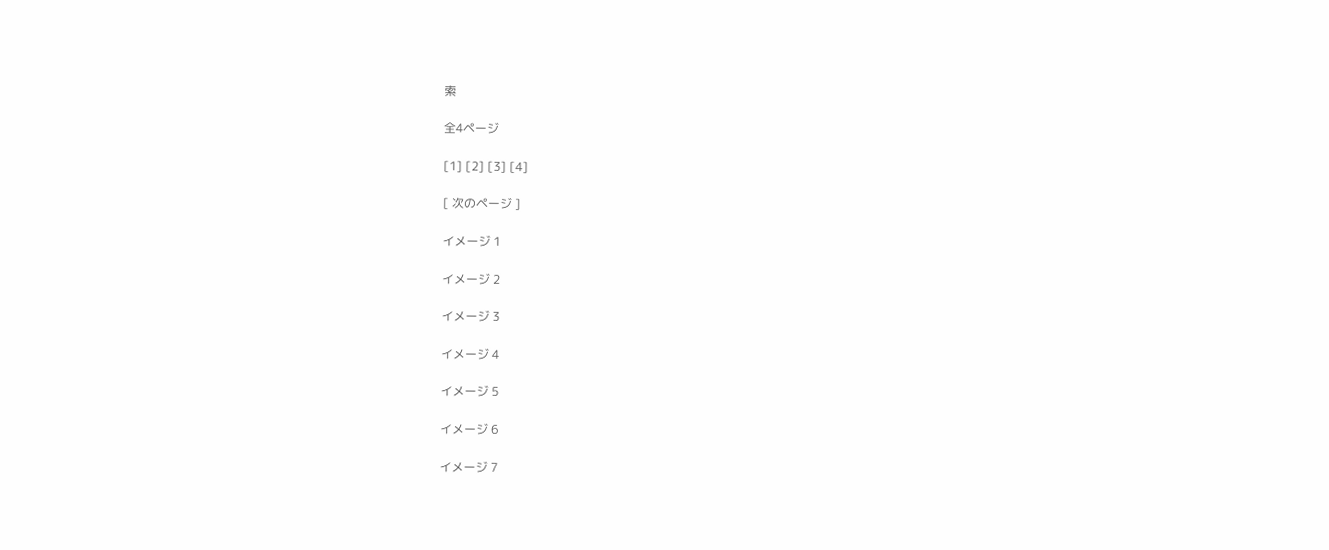索

全4ページ

[1] [2] [3] [4]

[ 次のページ ]

イメージ 1

イメージ 2

イメージ 3

イメージ 4

イメージ 5

イメージ 6

イメージ 7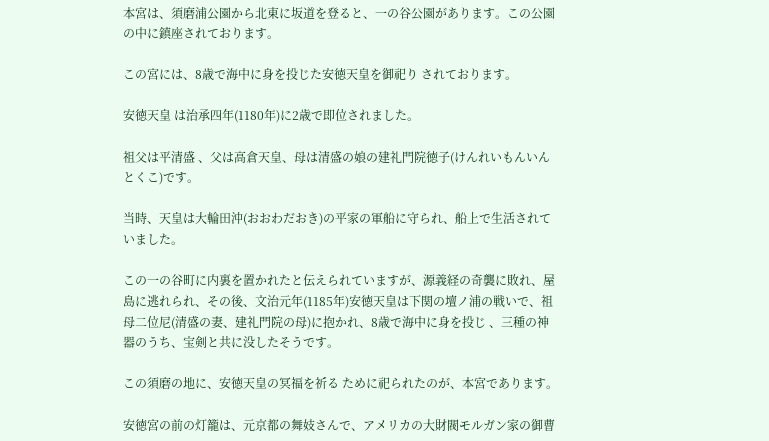本宮は、須磨浦公園から北東に坂道を登ると、一の谷公園があります。この公園の中に鎮座されております。

この宮には、8歳で海中に身を投じた安徳天皇を御祀り されております。

安徳天皇 は治承四年(1180年)に2歳で即位されました。

祖父は平清盛 、父は高倉天皇、母は清盛の娘の建礼門院徳子(けんれいもんいんとくこ)です。

当時、天皇は大輪田沖(おおわだおき)の平家の軍船に守られ、船上で生活されていました。

この一の谷町に内裏を置かれたと伝えられていますが、源義経の奇襲に敗れ、屋島に逃れられ、その後、文治元年(1185年)安徳天皇は下関の壇ノ浦の戦いで、祖母二位尼(清盛の妻、建礼門院の母)に抱かれ、8歳で海中に身を投じ 、三種の神器のうち、宝剣と共に没したそうです。

この須磨の地に、安徳天皇の冥福を祈る ために祀られたのが、本宮であります。

安徳宮の前の灯籠は、元京都の舞妓さんで、アメリカの大財閥モルガン家の御曹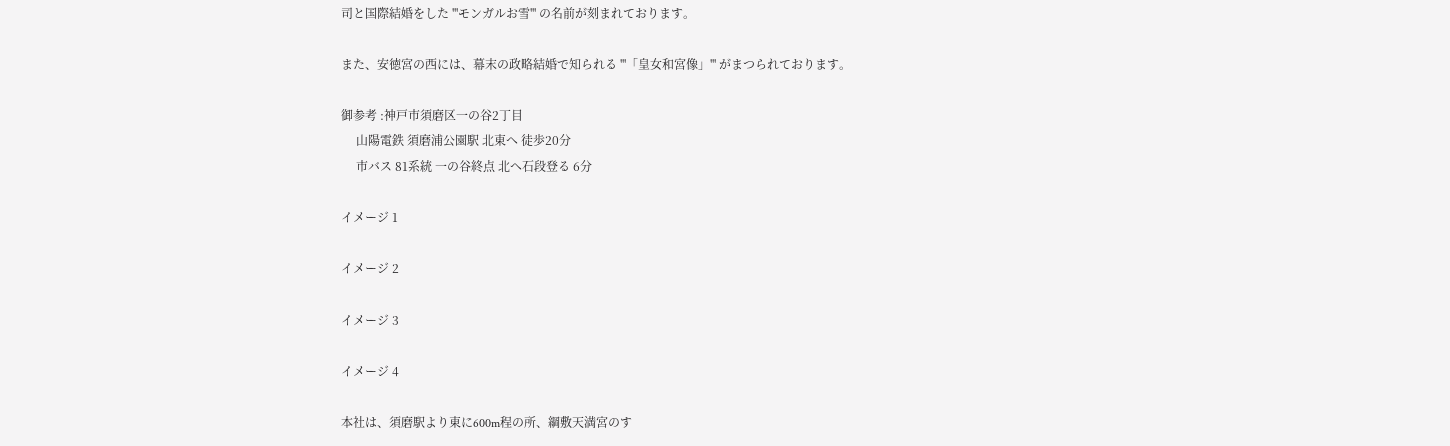司と国際結婚をした '''モンガルお雪''' の名前が刻まれております。

また、安徳宮の西には、幕末の政略結婚で知られる '''「皇女和宮像」''' がまつられております。

御参考 :神戸市須磨区一の谷2丁目
     山陽電鉄 須磨浦公園駅 北東へ 徒歩20分
     市バス 81系統 一の谷終点 北へ石段登る 6分

イメージ 1

イメージ 2

イメージ 3

イメージ 4

本社は、須磨駅より東に600m程の所、綱敷天満宮のす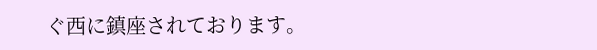ぐ西に鎮座されております。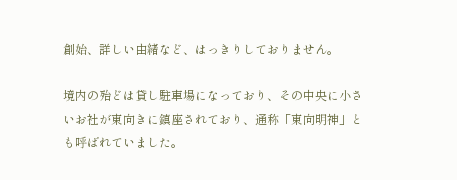創始、詳しい由緒など、はっきりしておりません。

境内の殆どは貸し駐車場になっており、その中央に小さいお社が東向きに鎮座されており、通称「東向明神」とも呼ばれていました。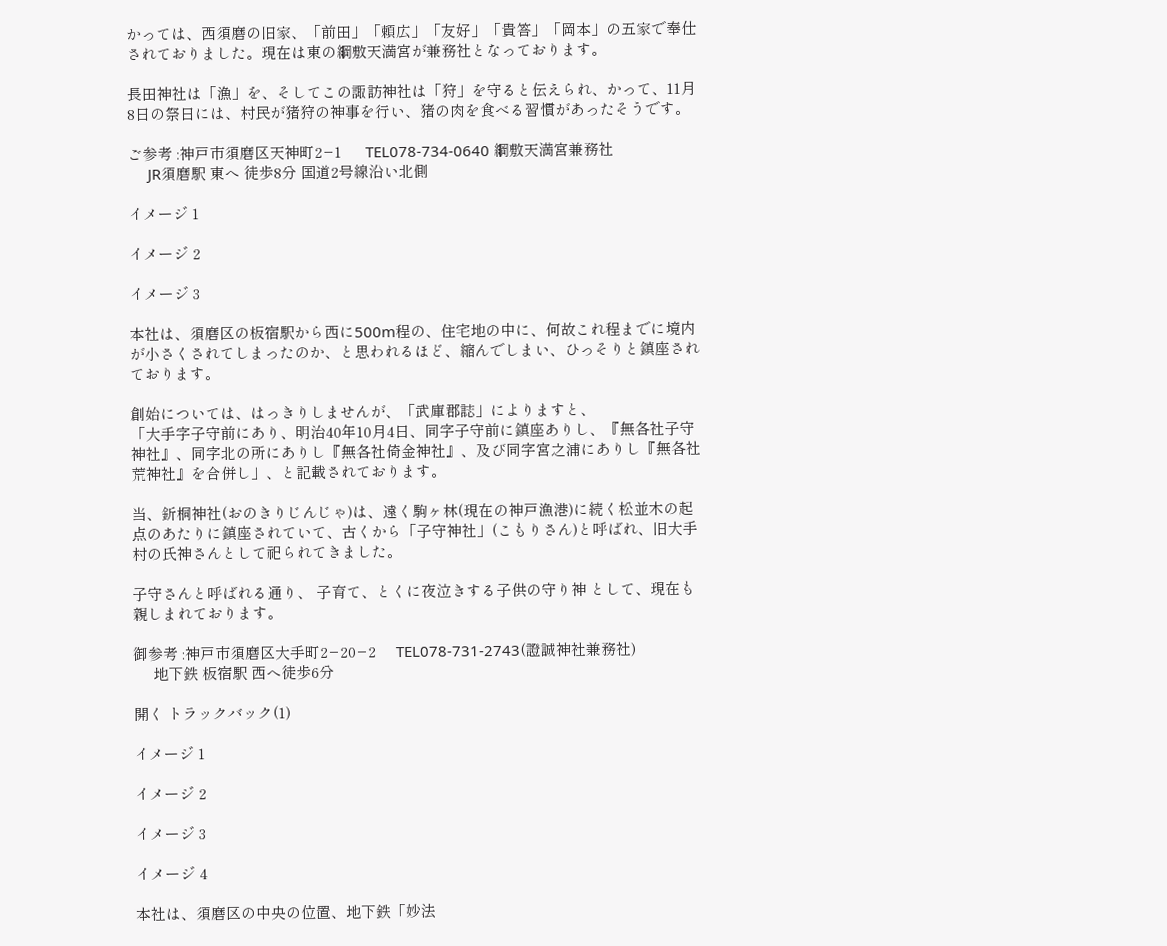かっては、西須磨の旧家、「前田」「頼広」「友好」「貴答」「岡本」の五家で奉仕されておりました。現在は東の綱敷天満宮が兼務社となっております。

長田神社は「漁」を、そしてこの諏訪神社は「狩」を守ると伝えられ、かって、11月8日の祭日には、村民が猪狩の神事を行い、猪の肉を食べる習慣があったそうです。

ご参考 :神戸市須磨区天神町2−1      TEL078-734-0640 綱敷天満宮兼務社
     JR須磨駅 東へ 徒歩8分 国道2号線沿い北側

イメージ 1

イメージ 2

イメージ 3

本社は、須磨区の板宿駅から西に500m程の、住宅地の中に、何故これ程までに境内が小さくされてしまったのか、と思われるほど、縮んでしまい、ひっそりと鎮座されております。

創始については、はっきりしませんが、「武庫郡誌」によりますと、
「大手字子守前にあり、明治40年10月4日、同字子守前に鎮座ありし、『無各社子守神社』、同字北の所にありし『無各社倚金神社』、及び同字宮之浦にありし『無各社荒神社』を合併し」、と記載されております。

当、釿桐神社(おのきりじんじゃ)は、遠く駒ヶ林(現在の神戸漁港)に続く松並木の起点のあたりに鎮座されていて、古くから「子守神社」(こもりさん)と呼ばれ、旧大手村の氏神さんとして祀られてきました。

子守さんと呼ばれる通り、 子育て、とくに夜泣きする子供の守り神 として、現在も親しまれております。

御参考 :神戸市須磨区大手町2−20−2     TEL078-731-2743(證誠神社兼務社)
     地下鉄 板宿駅 西へ徒歩6分

開く トラックバック(1)

イメージ 1

イメージ 2

イメージ 3

イメージ 4

本社は、須磨区の中央の位置、地下鉄「妙法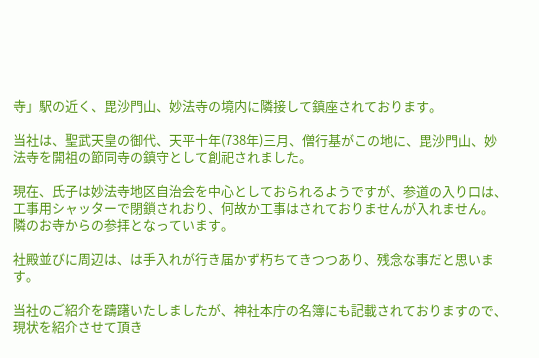寺」駅の近く、毘沙門山、妙法寺の境内に隣接して鎮座されております。

当社は、聖武天皇の御代、天平十年(738年)三月、僧行基がこの地に、毘沙門山、妙法寺を開祖の節同寺の鎮守として創祀されました。

現在、氏子は妙法寺地区自治会を中心としておられるようですが、参道の入り口は、工事用シャッターで閉鎖されおり、何故か工事はされておりませんが入れません。
隣のお寺からの参拝となっています。

社殿並びに周辺は、は手入れが行き届かず朽ちてきつつあり、残念な事だと思います。

当社のご紹介を躊躇いたしましたが、神社本庁の名簿にも記載されておりますので、現状を紹介させて頂き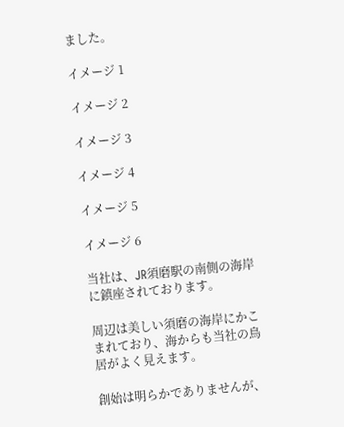ました。

イメージ 1

イメージ 2

イメージ 3

イメージ 4

イメージ 5

イメージ 6

当社は、JR須磨駅の南側の海岸に鎮座されております。

周辺は美しい須磨の海岸にかこまれており、海からも当社の鳥居がよく見えます。

創始は明らかでありませんが、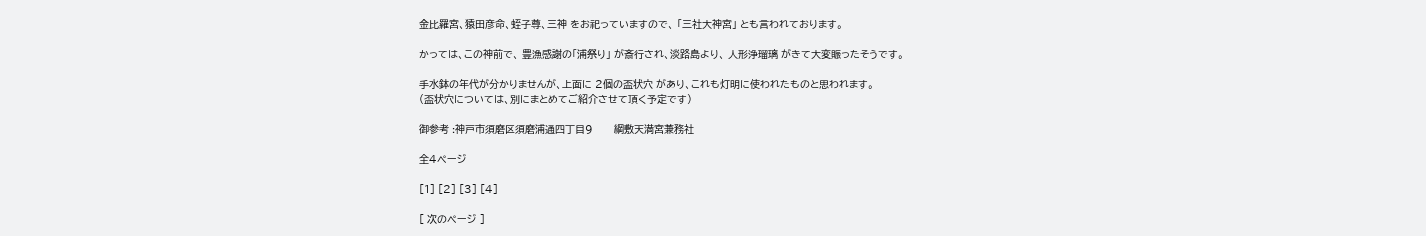金比羅宮、猿田彦命、蛭子尊、三神 をお祀っていますので、 「三社大神宮」 とも言われております。

かっては、この神前で、 豊漁感謝の「浦祭り」 が斎行され、淡路島より、 人形浄瑠璃 がきて大変賑ったそうです。

手水鉢の年代が分かりませんが、上面に 2個の盃状穴 があり、これも灯明に使われたものと思われます。
(盃状穴については、別にまとめてご紹介させて頂く予定です)

御参考 :神戸市須磨区須磨浦通四丁目9       綱敷天満宮兼務社

全4ページ

[1] [2] [3] [4]

[ 次のページ ]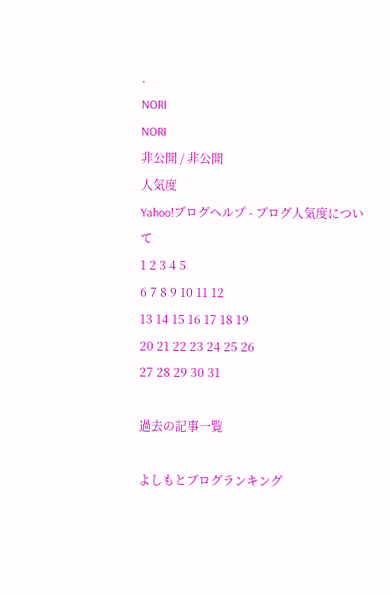.
NORI
NORI
非公開 / 非公開
人気度
Yahoo!ブログヘルプ - ブログ人気度について
1 2 3 4 5
6 7 8 9 10 11 12
13 14 15 16 17 18 19
20 21 22 23 24 25 26
27 28 29 30 31

過去の記事一覧

よしもとブログランキング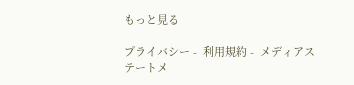もっと見る

プライバシー -  利用規約 -  メディアステートメ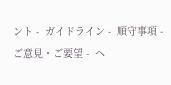ント -  ガイドライン -  順守事項 -  ご意見・ご要望 -  ヘ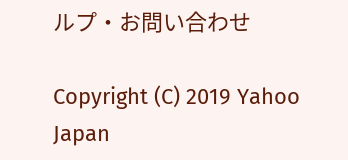ルプ・お問い合わせ

Copyright (C) 2019 Yahoo Japan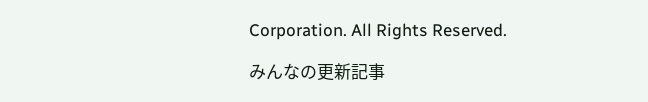Corporation. All Rights Reserved.

みんなの更新記事